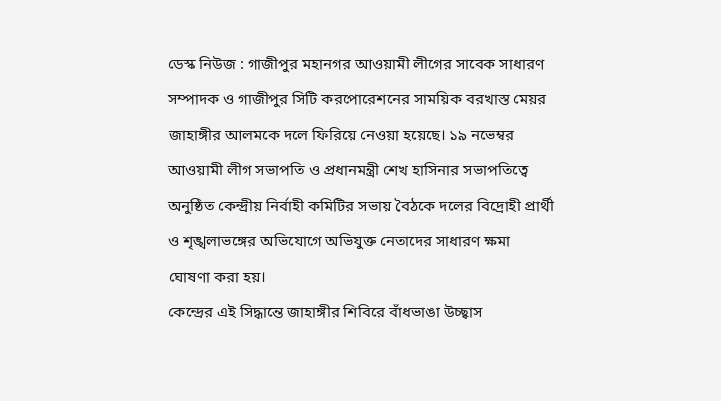ডেস্ক নিউজ : গাজীপুর মহানগর আওয়ামী লীগের সাবেক সাধারণ সম্পাদক ও গাজীপুর সিটি করপোরেশনের সাময়িক বরখাস্ত মেয়র জাহাঙ্গীর আলমকে দলে ফিরিয়ে নেওয়া হয়েছে। ১৯ নভেম্বর আওয়ামী লীগ সভাপতি ও প্রধানমন্ত্রী শেখ হাসিনার সভাপতিত্বে অনুষ্ঠিত কেন্দ্রীয় নির্বাহী কমিটির সভায় বৈঠকে দলের বিদ্রোহী প্রার্থী ও শৃঙ্খলাভঙ্গের অভিযোগে অভিযুক্ত নেতাদের সাধারণ ক্ষমা ঘোষণা করা হয়।
কেন্দ্রের এই সিদ্ধান্তে জাহাঙ্গীর শিবিরে বাঁধভাঙা উচ্ছ্বাস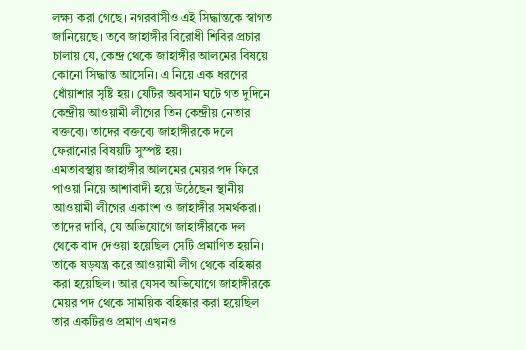লক্ষ্য করা গেছে। নগরবাসীও এই সিদ্ধান্তকে স্বাগত জানিয়েছে। তবে জাহাঙ্গীর বিরোধী শিবির প্রচার চালায় যে, কেন্দ্র থেকে জাহাঙ্গীর আলমের বিষয়ে কোনো সিদ্ধান্ত আসেনি। এ নিয়ে এক ধরণের ধোঁয়াশার সৃষ্টি হয়। যেটির অবসান ঘটে গত দুদিনে কেন্দ্রীয় আওয়ামী লীগের তিন কেন্দ্রীয় নেতার বক্তব্যে। তাদের বক্তব্যে জাহাঙ্গীরকে দলে ফেরানোর বিষয়টি সুস্পষ্ট হয়।
এমতাবস্থায় জাহাঙ্গীর আলমের মেয়র পদ ফিরে পাওয়া নিয়ে আশাবাদী হয়ে উঠেছেন স্থানীয় আওয়ামী লীগের একাংশ ও জাহাঙ্গীর সমর্থকরা। তাদের দাবি, যে অভিযোগে জাহাঙ্গীরকে দল থেকে বাদ দেওয়া হয়েছিল সেটি প্রমাণিত হয়নি। তাকে ষড়যন্ত্র করে আওয়ামী লীগ থেকে বহিষ্কার করা হয়েছিল। আর যেসব অভিযোগে জাহাঙ্গীরকে মেয়র পদ থেকে সাময়িক বহিষ্কার করা হয়েছিল তার একটিরও প্রমাণ এখনও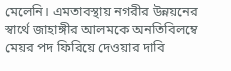মেলেনি। এমতাবস্থায় নগরীর উন্নয়নের স্বার্থে জাহাঙ্গীর আলমকে অনতিবিলম্বে মেয়র পদ ফিরিয়ে দেওয়ার দাবি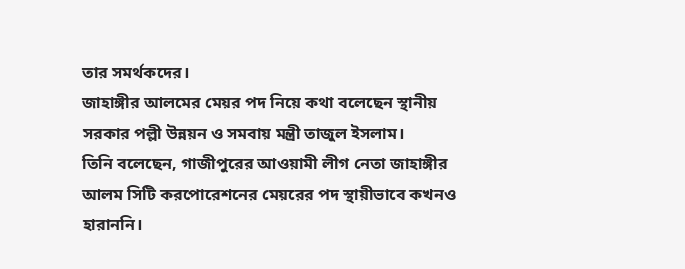তার সমর্থকদের।
জাহাঙ্গীর আলমের মেয়র পদ নিয়ে কথা বলেছেন স্থানীয় সরকার পল্লী উন্নয়ন ও সমবায় মন্ত্রী তাজুল ইসলাম।
তিনি বলেছেন, গাজীপুরের আওয়ামী লীগ নেতা জাহাঙ্গীর আলম সিটি করপোরেশনের মেয়রের পদ স্থায়ীভাবে কখনও হারাননি।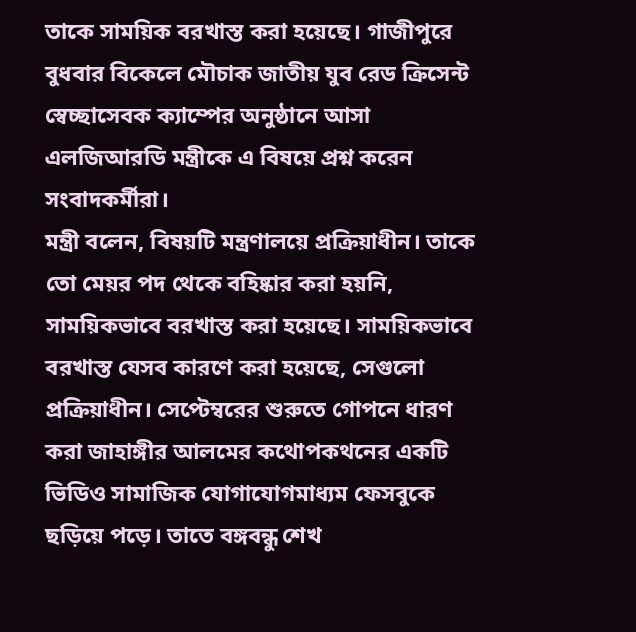তাকে সাময়িক বরখাস্ত করা হয়েছে। গাজীপুরে বুধবার বিকেলে মৌচাক জাতীয় যুব রেড ক্রিসেন্ট স্বেচ্ছাসেবক ক্যাম্পের অনুষ্ঠানে আসা এলজিআরডি মন্ত্রীকে এ বিষয়ে প্রশ্ন করেন সংবাদকর্মীরা।
মন্ত্রী বলেন, বিষয়টি মন্ত্রণালয়ে প্রক্রিয়াধীন। তাকে তো মেয়র পদ থেকে বহিষ্কার করা হয়নি, সাময়িকভাবে বরখাস্ত করা হয়েছে। সাময়িকভাবে বরখাস্ত যেসব কারণে করা হয়েছে, সেগুলো প্রক্রিয়াধীন। সেপ্টেম্বরের শুরুতে গোপনে ধারণ করা জাহাঙ্গীর আলমের কথোপকথনের একটি ভিডিও সামাজিক যোগাযোগমাধ্যম ফেসবুকে ছড়িয়ে পড়ে। তাতে বঙ্গবন্ধু শেখ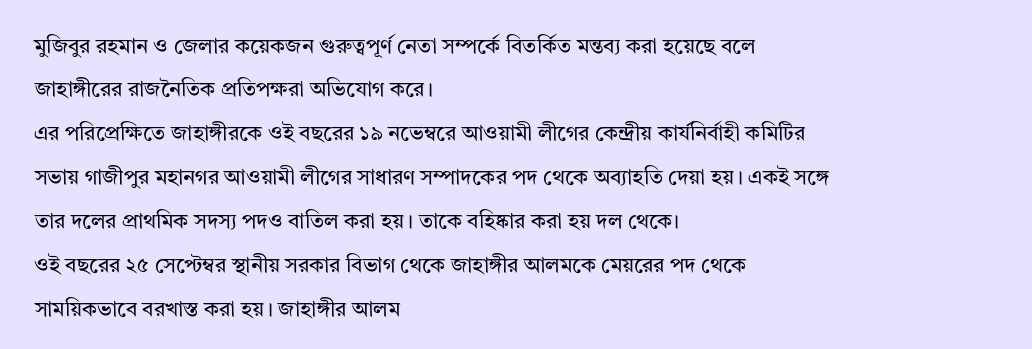মুজিবুর রহমান ও জেলার কয়েকজন গুরুত্বপূর্ণ নেতা সম্পর্কে বিতর্কিত মন্তব্য করা হয়েছে বলে জাহাঙ্গীরের রাজনৈতিক প্রতিপক্ষরা অভিযোগ করে।
এর পরিপ্রেক্ষিতে জাহাঙ্গীরকে ওই বছরের ১৯ নভেম্বরে আওয়ামী লীগের কেন্দ্রীয় কার্যনির্বাহী কমিটির সভায় গাজীপুর মহানগর আওয়ামী লীগের সাধারণ সম্পাদকের পদ থেকে অব্যাহতি দেয়া হয়। একই সঙ্গে তার দলের প্রাথমিক সদস্য পদও বাতিল করা হয়। তাকে বহিষ্কার করা হয় দল থেকে।
ওই বছরের ২৫ সেপ্টেম্বর স্থানীয় সরকার বিভাগ থেকে জাহাঙ্গীর আলমকে মেয়রের পদ থেকে সাময়িকভাবে বরখাস্ত করা হয়। জাহাঙ্গীর আলম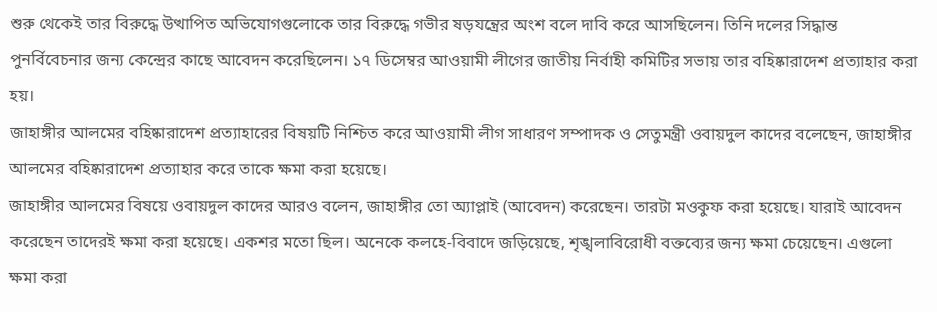শুরু থেকেই তার বিরুদ্ধে উত্থাপিত অভিযোগগুলোকে তার বিরুদ্ধে গভীর ষড়যন্ত্রের অংশ বলে দাবি করে আসছিলেন। তিনি দলের সিদ্ধান্ত পুনর্বিবেচনার জন্য কেন্দ্রের কাছে আবেদন করেছিলেন। ১৭ ডিসেম্বর আওয়ামী লীগের জাতীয় নির্বাহী কমিটির সভায় তার বহিষ্কারাদেশ প্রত্যাহার করা হয়।
জাহাঙ্গীর আলমের বহিষ্কারাদেশ প্রত্যাহারের বিষয়টি নিশ্চিত করে আওয়ামী লীগ সাধারণ সম্পাদক ও সেতুমন্ত্রী ওবায়দুল কাদের বলেছেন, জাহাঙ্গীর আলমের বহিষ্কারাদেশ প্রত্যাহার করে তাকে ক্ষমা করা হয়েছে।
জাহাঙ্গীর আলমের বিষয়ে ওবায়দুল কাদের আরও বলেন, জাহাঙ্গীর তো অ্যাপ্লাই (আবেদন) করেছেন। তারটা মওকুফ করা হয়েছে। যারাই আবেদন করেছেন তাদেরই ক্ষমা করা হয়েছে। একশর মতো ছিল। অনেকে কলহে-বিবাদে জড়িয়েছে, শৃঙ্খলাবিরোধী বক্তব্যের জন্য ক্ষমা চেয়েছেন। এগুলো ক্ষমা করা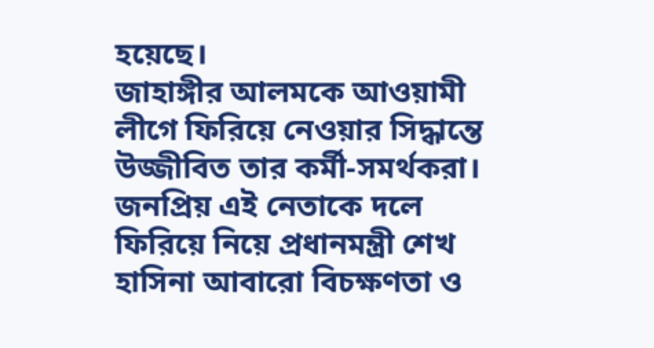হয়েছে।
জাহাঙ্গীর আলমকে আওয়ামী লীগে ফিরিয়ে নেওয়ার সিদ্ধান্তে উজ্জীবিত তার কর্মী-সমর্থকরা। জনপ্রিয় এই নেতাকে দলে ফিরিয়ে নিয়ে প্রধানমন্ত্রী শেখ হাসিনা আবারো বিচক্ষণতা ও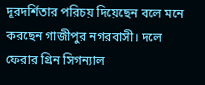দূরদর্শিতার পরিচয় দিয়েছেন বলে মনে করছেন গাজীপুর নগরবাসী। দলে ফেরার গ্রিন সিগন্যাল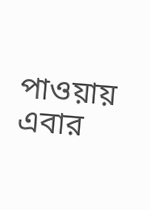পাওয়ায় এবার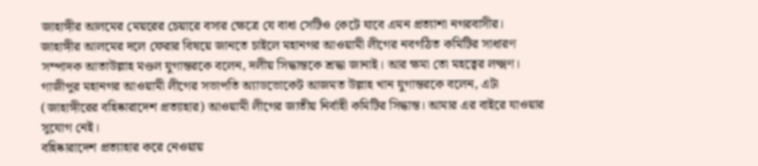জাহাঙ্গীর আলমের মেয়রের চেয়ারে বসার ক্ষেত্রে যে বাধা সেটিও কেটে যাবে এমন প্রত্যাশা নগরবাসীর।
জাহাঙ্গীর আলমের দলে ফেরার বিষয়ে জানতে চাইলে মহানগর আওয়ামী লীগের নবগঠিত কমিটির সাধারণ সম্পাদক আতাউল্লাহ মণ্ডল যুগান্তরকে বলেন, দলীয় সিদ্ধান্তকে শ্রদ্ধা জানাই। আর ক্ষমা তো মহত্বের লক্ষ্মণ।
গাজীপুর মহানগর আওয়ামী লীগের সভাপতি অ্যাডভোকেট আজমত উল্লাহ খান যুগান্তরকে বলেন, এটা (জাহাঙ্গীরের বহিষ্কারাদেশ প্রত্যাহার) আওয়ামী লীগের জাতীয় নির্বাহী কমিটির সিদ্ধান্ত। আমার এর বাইরে যাওয়ার সুযোগ নেই।
বহিষ্কারাদেশ প্রত্যাহার করে নেওয়ায়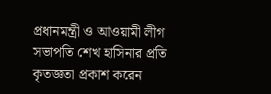প্রধানমন্ত্রী ও আওয়ামী লীগ সভাপতি শেখ হাসিনার প্রতি কৃতজ্ঞতা প্রকাশ করেন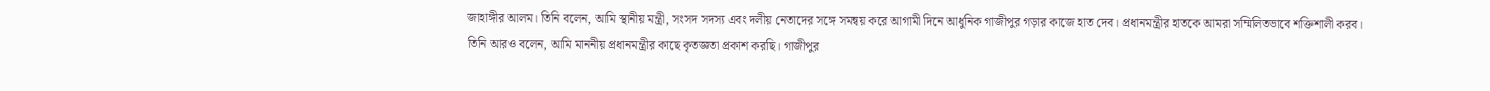জাহাঙ্গীর আলম। তিনি বলেন, আমি স্থানীয় মন্ত্রী, সংসদ সদস্য এবং দলীয় নেতাদের সঙ্গে সমন্বয় করে আগামী দিনে আধুনিক গাজীপুর গড়ার কাজে হাত দেব। প্রধানমন্ত্রীর হাতকে আমরা সম্মিলিতভাবে শক্তিশালী করব।
তিনি আরও বলেন, আমি মাননীয় প্রধানমন্ত্রীর কাছে কৃতজ্ঞতা প্রকাশ করছি। গাজীপুর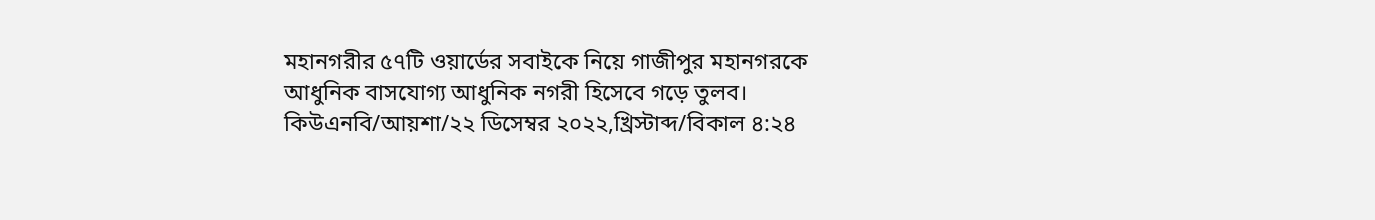মহানগরীর ৫৭টি ওয়ার্ডের সবাইকে নিয়ে গাজীপুর মহানগরকে আধুনিক বাসযোগ্য আধুনিক নগরী হিসেবে গড়ে তুলব।
কিউএনবি/আয়শা/২২ ডিসেম্বর ২০২২,খ্রিস্টাব্দ/বিকাল ৪:২৪